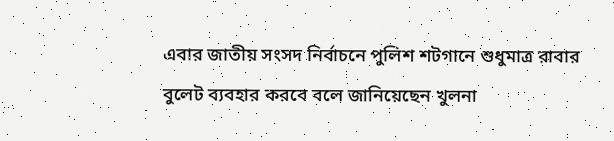এবার জাতীয় সংসদ নির্বাচনে পুলিশ শটগানে শুধুমাত্র রাবার বুলেট ব্যবহার করবে বলে জানিয়েছেন খুলনা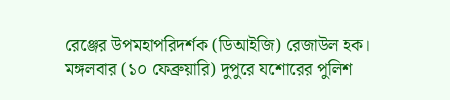রেঞ্জের উপমহাপরিদর্শক (ডিআইজি) রেজাউল হক। মঙ্গলবার (১০ ফেব্রুয়ারি) দুপুরে যশোরের পুলিশ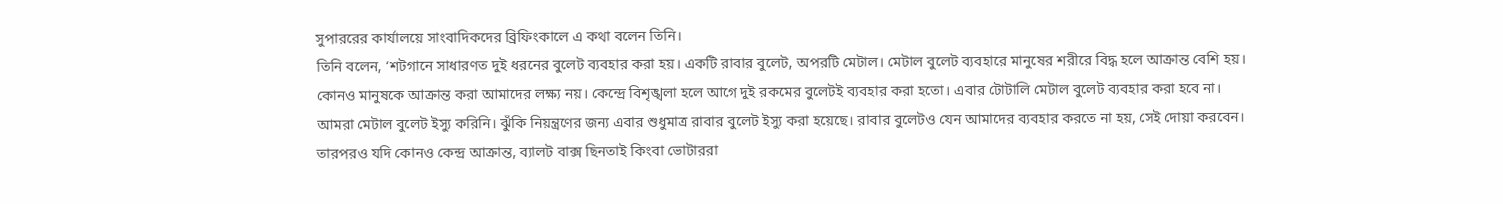সুপাররের কার্যালয়ে সাংবাদিকদের ব্রিফিংকালে এ কথা বলেন তিনি।
তিনি বলেন, ‘শটগানে সাধারণত দুই ধরনের বুলেট ব্যবহার করা হয়। একটি রাবার বুলেট, অপরটি মেটাল। মেটাল বুলেট ব্যবহারে মানুষের শরীরে বিদ্ধ হলে আক্রান্ত বেশি হয়। কোনও মানুষকে আক্রান্ত করা আমাদের লক্ষ্য নয়। কেন্দ্রে বিশৃঙ্খলা হলে আগে দুই রকমের বুলেটই ব্যবহার করা হতো। এবার টোটালি মেটাল বুলেট ব্যবহার করা হবে না। আমরা মেটাল বুলেট ইস্যু করিনি। ঝুঁকি নিয়ন্ত্রণের জন্য এবার শুধুমাত্র রাবার বুলেট ইস্যু করা হয়েছে। রাবার বুলেটও যেন আমাদের ব্যবহার করতে না হয়, সেই দোয়া করবেন। তারপরও যদি কোনও কেন্দ্র আক্রান্ত, ব্যালট বাক্স ছিনতাই কিংবা ভোটাররা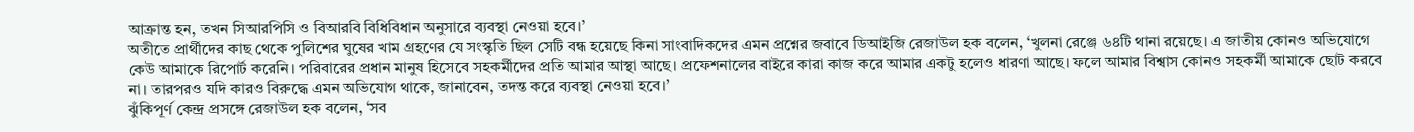আক্রান্ত হন, তখন সিআরপিসি ও বিআরবি বিধিবিধান অনুসারে ব্যবস্থা নেওয়া হবে।’
অতীতে প্রার্থীদের কাছ থেকে পুলিশের ঘুষের খাম গ্রহণের যে সংস্কৃতি ছিল সেটি বন্ধ হয়েছে কিনা সাংবাদিকদের এমন প্রশ্নের জবাবে ডিআইজি রেজাউল হক বলেন, ‘খুলনা রেঞ্জে ৬৪টি থানা রয়েছে। এ জাতীয় কোনও অভিযোগে কেউ আমাকে রিপোর্ট করেনি। পরিবারের প্রধান মানুষ হিসেবে সহকর্মীদের প্রতি আমার আস্থা আছে। প্রফেশনালের বাইরে কারা কাজ করে আমার একটু হলেও ধারণা আছে। ফলে আমার বিশ্বাস কোনও সহকর্মী আমাকে ছোট করবে না। তারপরও যদি কারও বিরুদ্ধে এমন অভিযোগ থাকে, জানাবেন, তদন্ত করে ব্যবস্থা নেওয়া হবে।’
ঝুঁকিপূর্ণ কেন্দ্র প্রসঙ্গে রেজাউল হক বলেন, ‘সব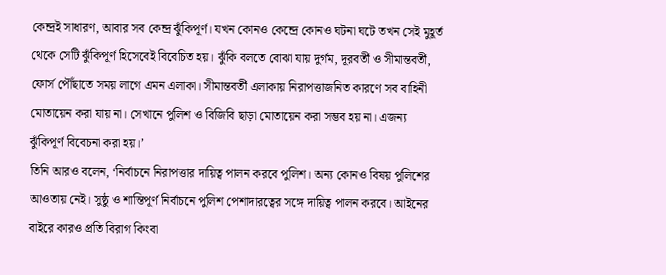কেন্দ্রই সাধারণ, আবার সব কেন্দ্র ঝুঁকিপূর্ণ। যখন কোনও কেন্দ্রে কোনও ঘটনা ঘটে তখন সেই মুহূর্ত থেকে সেটি ঝুঁকিপূর্ণ হিসেবেই বিবেচিত হয়। ঝুঁকি বলতে বোঝা যায় দুর্গম, দূরবর্তী ও সীমান্তবর্তী, ফোর্স পৌঁছাতে সময় লাগে এমন এলাকা। সীমান্তবর্তী এলাকায় নিরাপত্তাজনিত কারণে সব বাহিনী মোতায়েন করা যায় না। সেখানে পুলিশ ও বিজিবি ছাড়া মোতায়েন করা সম্ভব হয় না। এজন্য ঝুঁকিপূর্ণ বিবেচনা করা হয়।’
তিনি আরও বলেন, ‘নির্বাচনে নিরাপত্তার দায়িত্ব পালন করবে পুলিশ। অন্য কোনও বিষয় পুলিশের আওতায় নেই। সুষ্ঠু ও শান্তিপূর্ণ নির্বাচনে পুলিশ পেশাদারত্বের সঙ্গে দায়িত্ব পালন করবে। আইনের বাইরে কারও প্রতি বিরাগ কিংবা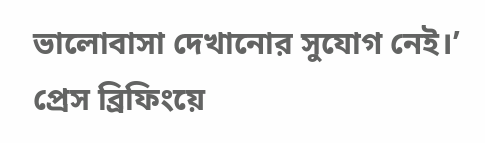ভালোবাসা দেখানোর সুযোগ নেই।’
প্রেস ব্রিফিংয়ে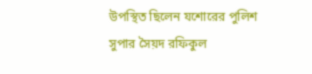উপস্থিত ছিলেন যশোরের পুলিশ সুপার সৈয়দ রফিকুল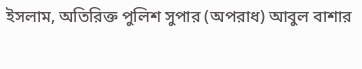ইসলাম, অতিরিক্ত পুলিশ সুপার (অপরাধ) আবুল বাশার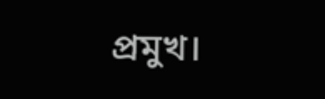প্রমুখ।